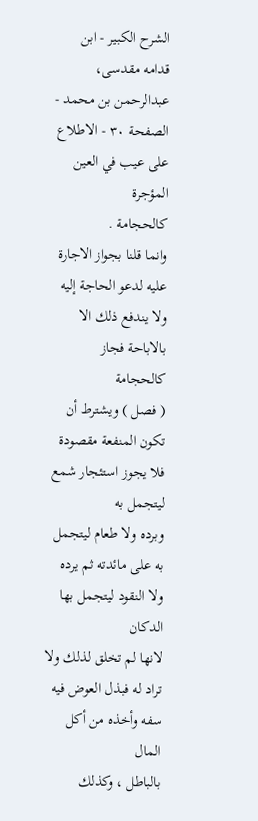الشرح الکبير - ابن قدامه مقدسی، عبدالرحمن بن محمد - الصفحة ٣٠ - الاطلاع على عيب في العين المؤجرة
كالحجامة .
وانما قلنا بجواز الاجارة عليه لدعو الحاجة إليه ولا يندفع ذلك الا بالاباحة فجاز كالحجامة
( فصل ) ويشترط أن تكون المنفعة مقصودة فلا يجوز استئجار شمع ليتجمل به
وبرده ولا طعام ليتجمل به على مائدته ثم يرده ولا النقود ليتجمل بها الدكان
لانها لم تخلق لذلك ولا تراد له فبذل العوض فيه سفه وأخذه من أكل المال
بالباطل ، وكذلك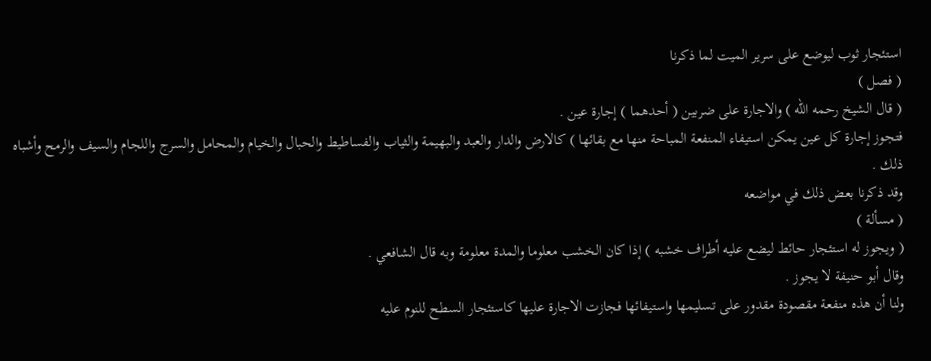استئجار ثوب ليوضع على سرير الميت لما ذكرنا
( فصل )
( قال الشيخ رحمه الله ) والاجارة على ضربين ( أحدهما ) إجارة عين .
فتجوز إجارة كل عين يمكن استيفاء المنفعة المباحة منها مع بقائها ) كالارض والدار والعبد والبهيمة والثياب والفساطيط والحبال والخيام والمحامل والسرج واللجام والسيف والرمح وأشباه ذلك .
وقد ذكرنا بعض ذلك في مواضعه
( مسألة )
( ويجوز له استئجار حائط ليضع عليه أطراف خشبه ) إذا كان الخشب معلوما والمدة معلومة وبه قال الشافعي .
وقال أبو حنيفة لا يجوز .
ولنا أن هذه منفعة مقصودة مقدور على تسليمها واستيفائها فجازت الاجارة عليها كاستئجار السطح للنوم عليه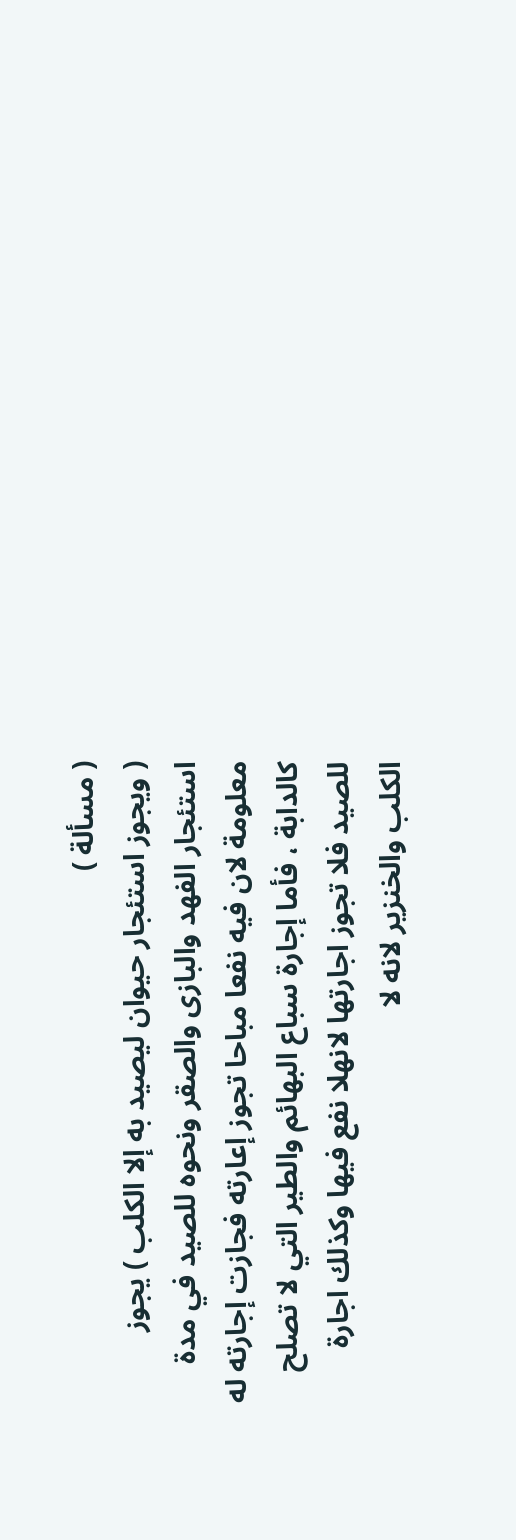( مسألة )
( ويجوز استئجار حيوان ليصيد به إلا الكلب ) يجوز استئجار الفهد والبازى والصقر ونحوه للصيد في مدة معلومة لان فيه نفعا مباحا تجوز إعارته فجازت إجارته له كالدابة ، فأما إجارة سباع البهائم والطير التي لا تصلح للصيد فلا تجوز اجارتها لانهلا نفع فيها وكذلك اجارة الكلب والخنزير لانه لا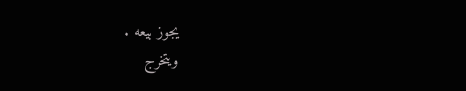يجوز بيعه .
ويتخرج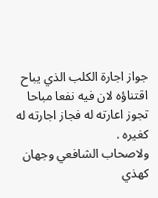جواز اجارة الكلب الذي يباح اقتناؤه لان فيه نفعا مباحا تجوز اعارته له فجاز اجارته له كغيره .
ولاصحاب الشافعي وجهان كهذي